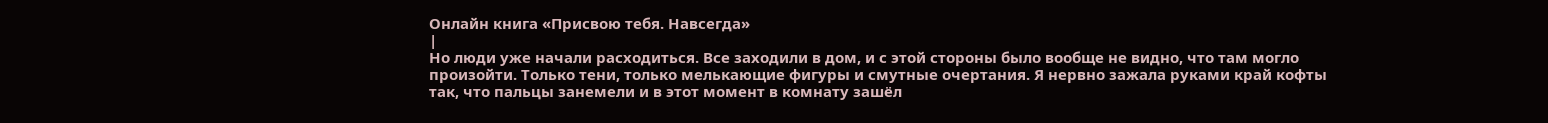Онлайн книга «Присвою тебя. Навсегда»
|
Но люди уже начали расходиться. Все заходили в дом, и с этой стороны было вообще не видно, что там могло произойти. Только тени, только мелькающие фигуры и смутные очертания. Я нервно зажала руками край кофты так, что пальцы занемели и в этот момент в комнату зашёл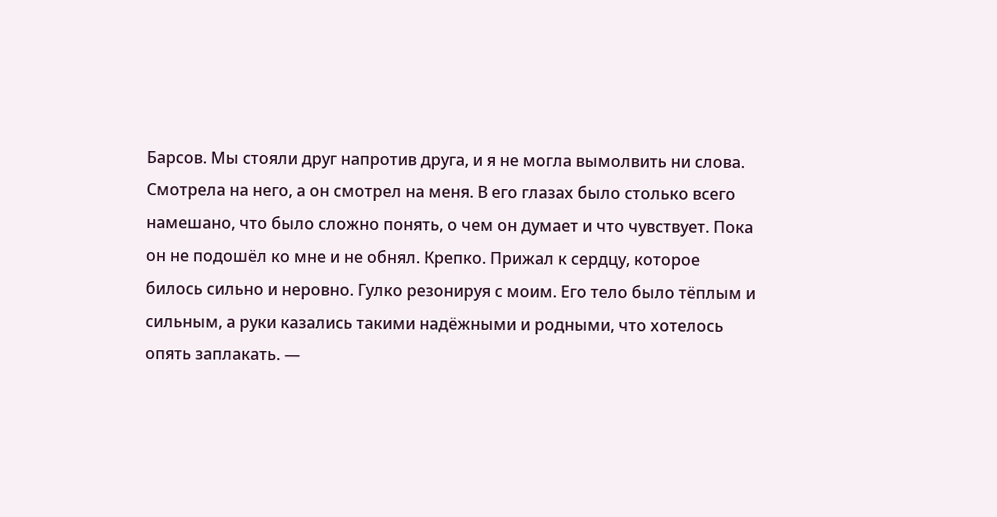Барсов. Мы стояли друг напротив друга, и я не могла вымолвить ни слова. Смотрела на него, а он смотрел на меня. В его глазах было столько всего намешано, что было сложно понять, о чем он думает и что чувствует. Пока он не подошёл ко мне и не обнял. Крепко. Прижал к сердцу, которое билось сильно и неровно. Гулко резонируя с моим. Его тело было тёплым и сильным, а руки казались такими надёжными и родными, что хотелось опять заплакать. —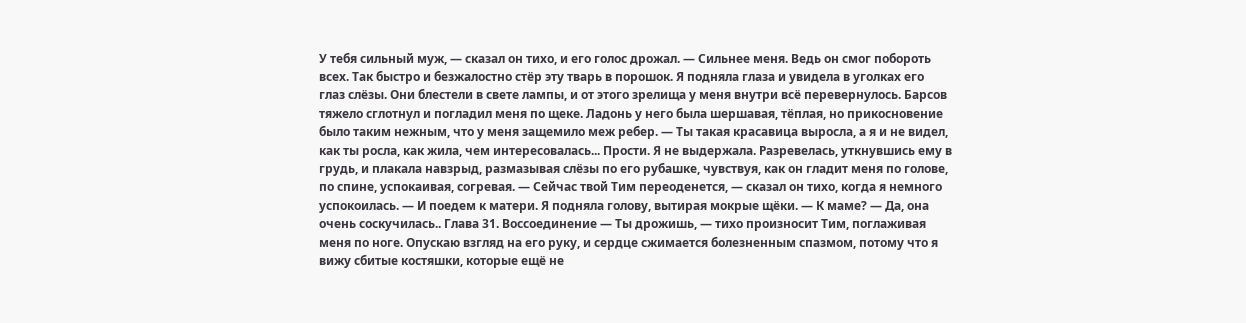У тебя сильный муж, — сказал он тихо, и его голос дрожал. — Сильнее меня. Ведь он смог побороть всех. Так быстро и безжалостно стёр эту тварь в порошок. Я подняла глаза и увидела в уголках его глаз слёзы. Они блестели в свете лампы, и от этого зрелища у меня внутри всё перевернулось. Барсов тяжело сглотнул и погладил меня по щеке. Ладонь у него была шершавая, тёплая, но прикосновение было таким нежным, что у меня защемило меж ребер. — Ты такая красавица выросла, а я и не видел, как ты росла, как жила, чем интересовалась... Прости. Я не выдержала. Разревелась, уткнувшись ему в грудь, и плакала навзрыд, размазывая слёзы по его рубашке, чувствуя, как он гладит меня по голове, по спине, успокаивая, согревая. — Сейчас твой Тим переоденется, — сказал он тихо, когда я немного успокоилась. — И поедем к матери. Я подняла голову, вытирая мокрые щёки. — К маме? — Да, она очень соскучилась.. Глава 31. Воссоединение — Ты дрожишь, — тихо произносит Тим, поглаживая меня по ноге. Опускаю взгляд на его руку, и сердце сжимается болезненным спазмом, потому что я вижу сбитые костяшки, которые ещё не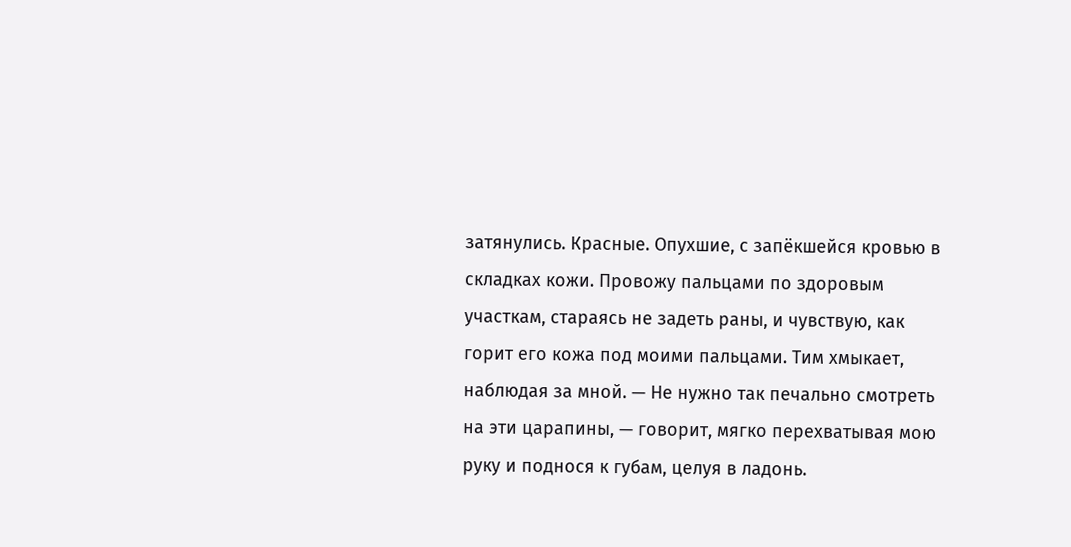затянулись. Красные. Опухшие, с запёкшейся кровью в складках кожи. Провожу пальцами по здоровым участкам, стараясь не задеть раны, и чувствую, как горит его кожа под моими пальцами. Тим хмыкает, наблюдая за мной. — Не нужно так печально смотреть на эти царапины, — говорит, мягко перехватывая мою руку и поднося к губам, целуя в ладонь.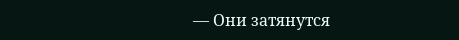— Они затянутся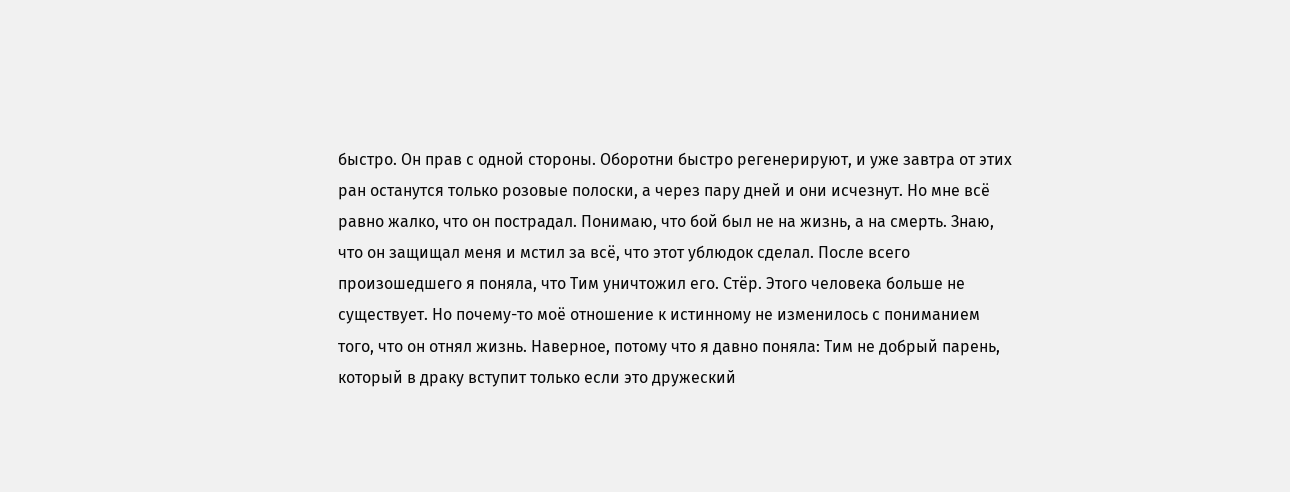быстро. Он прав с одной стороны. Оборотни быстро регенерируют, и уже завтра от этих ран останутся только розовые полоски, а через пару дней и они исчезнут. Но мне всё равно жалко, что он пострадал. Понимаю, что бой был не на жизнь, а на смерть. Знаю, что он защищал меня и мстил за всё, что этот ублюдок сделал. После всего произошедшего я поняла, что Тим уничтожил его. Стёр. Этого человека больше не существует. Но почему-то моё отношение к истинному не изменилось с пониманием того, что он отнял жизнь. Наверное, потому что я давно поняла: Тим не добрый парень, который в драку вступит только если это дружеский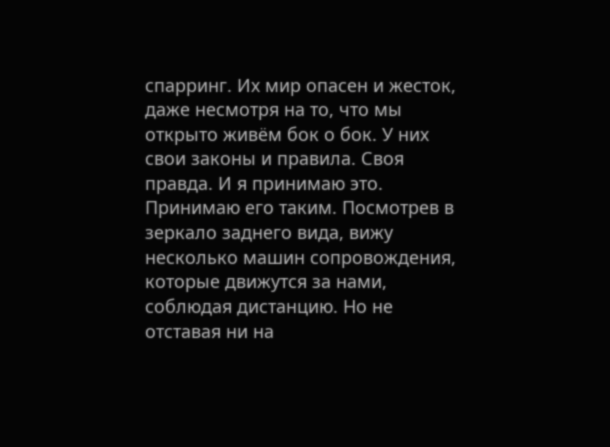спарринг. Их мир опасен и жесток, даже несмотря на то, что мы открыто живём бок о бок. У них свои законы и правила. Своя правда. И я принимаю это. Принимаю его таким. Посмотрев в зеркало заднего вида, вижу несколько машин сопровождения, которые движутся за нами, соблюдая дистанцию. Но не отставая ни на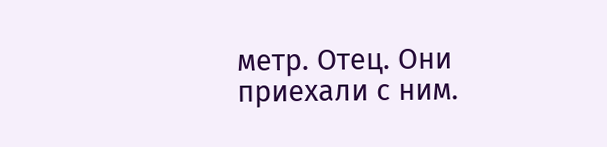метр. Отец. Они приехали с ним.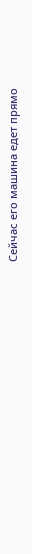Сейчас его машина едет прямо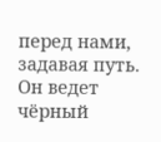перед нами, задавая путь. Он ведет чёрный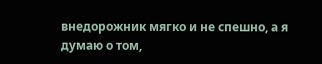внедорожник мягко и не спешно, а я думаю о том,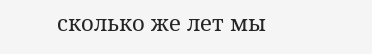сколько же лет мы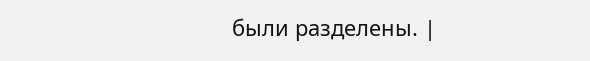были разделены. |